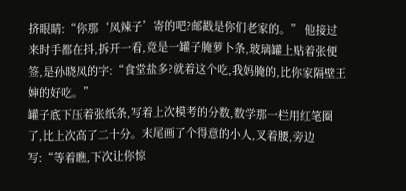挤眼睛:“你那‘凤辣子’寄的吧?邮戳是你们老家的。” 他接过来时手都在抖,拆开一看,竟是一罐子腌萝卜条,玻璃罐上贴着张便签,是孙晓凤的字:“食堂盐多?就着这个吃,我妈腌的,比你家隔壁王婶的好吃。”
罐子底下压着张纸条,写着上次模考的分数,数学那一栏用红笔圈了,比上次高了二十分。末尾画了个得意的小人,叉着腰,旁边写:“等着瞧,下次让你惊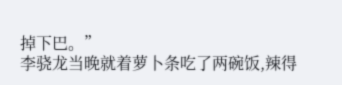掉下巴。”
李骁龙当晚就着萝卜条吃了两碗饭,辣得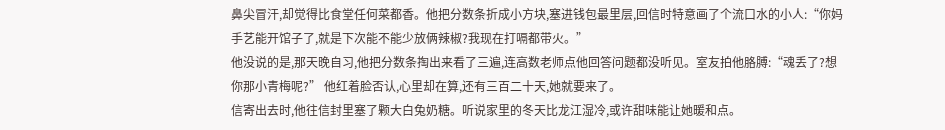鼻尖冒汗,却觉得比食堂任何菜都香。他把分数条折成小方块,塞进钱包最里层,回信时特意画了个流口水的小人:“你妈手艺能开馆子了,就是下次能不能少放俩辣椒?我现在打嗝都带火。”
他没说的是,那天晚自习,他把分数条掏出来看了三遍,连高数老师点他回答问题都没听见。室友拍他胳膊:“魂丢了?想你那小青梅呢?” 他红着脸否认,心里却在算,还有三百二十天,她就要来了。
信寄出去时,他往信封里塞了颗大白兔奶糖。听说家里的冬天比龙江湿冷,或许甜味能让她暖和点。